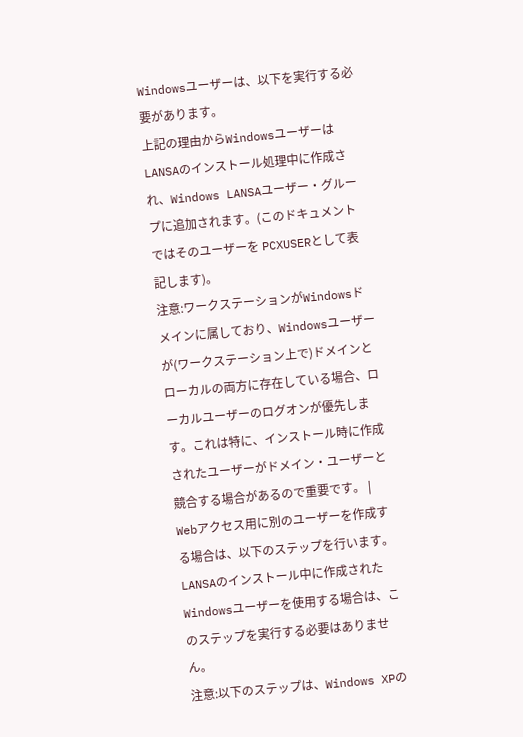Windowsユーザーは、以下を実行する必要があります。
上記の理由からWindowsユーザーはLANSAのインストール処理中に作成され、Windows LANSAユーザー・グループに追加されます。(このドキュメントではそのユーザーを PCXUSERとして表記します)。
注意:ワークステーションがWindowsドメインに属しており、Windowsユーザーが(ワークステーション上で)ドメインとローカルの両方に存在している場合、ローカルユーザーのログオンが優先します。これは特に、インストール時に作成されたユーザーがドメイン・ユーザーと競合する場合があるので重要です。 |
Webアクセス用に別のユーザーを作成する場合は、以下のステップを行います。
LANSAのインストール中に作成されたWindowsユーザーを使用する場合は、このステップを実行する必要はありません。
注意:以下のステップは、Windows XPの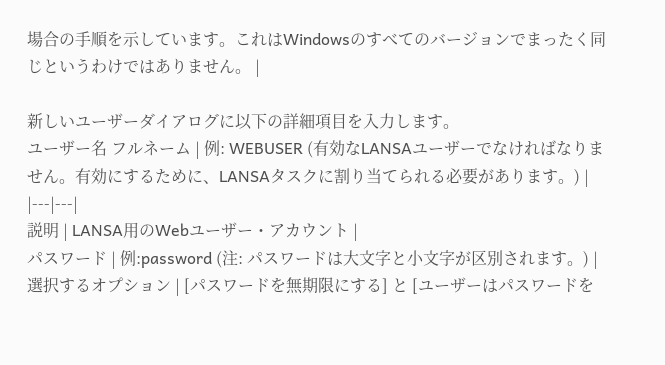場合の手順を示しています。これはWindowsのすべてのバージョンでまったく同じというわけではありません。 |

新しいユーザーダイアログに以下の詳細項目を入力します。
ユーザー名 フルネーム | 例: WEBUSER (有効なLANSAユーザーでなければなりません。有効にするために、LANSAタスクに割り当てられる必要があります。) |
|---|---|
説明 | LANSA用のWebユーザー・アカウント |
パスワード | 例:password (注: パスワードは大文字と小文字が区別されます。) |
選択するオプション | [パスワードを無期限にする] と [ユーザーはパスワードを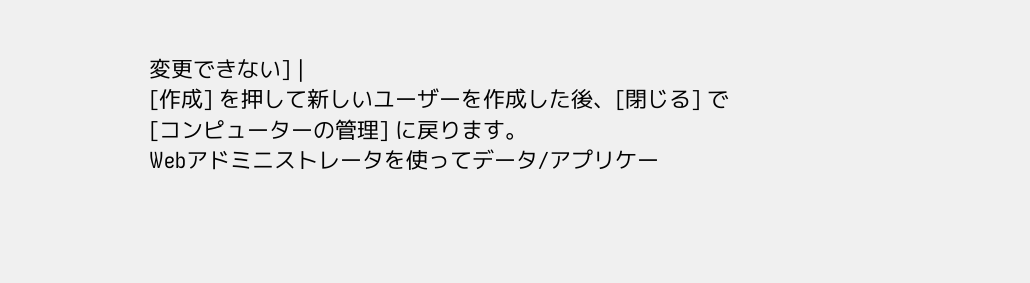変更できない] |
[作成] を押して新しいユーザーを作成した後、[閉じる] で [コンピューターの管理] に戻ります。
Webアドミニストレータを使ってデータ/アプリケー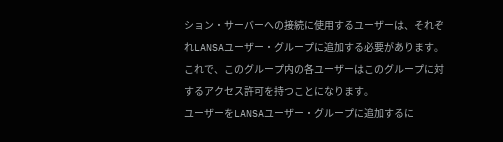ション・サーバーへの接続に使用するユーザーは、それぞれLANSAユーザー・グループに追加する必要があります。これで、このグループ内の各ユーザーはこのグループに対するアクセス許可を持つことになります。
ユーザーをLANSAユーザー・グループに追加するに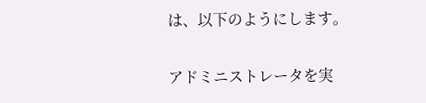は、以下のようにします。


アドミニストレータを実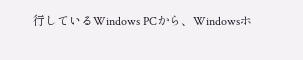行しているWindows PCから、Windowsホ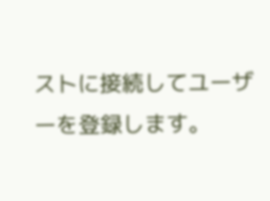ストに接続してユーザーを登録します。